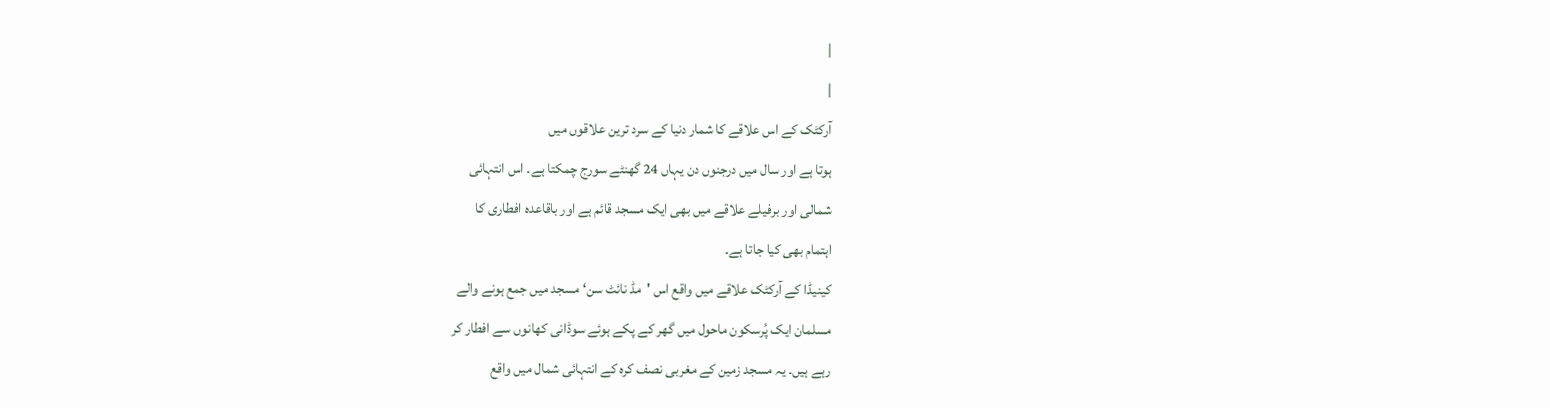|
|
آرکٹک کے اس علاقے کا شمار دنیا کے سرد ترین علاقوں میں
ہوتا ہے اور سال میں درجنوں دن یہاں 24 گھنٹے سورج چمکتا ہے۔ اس انتہائی
شمالی اور برفیلے علاقے میں بھی ایک مسجد قائم ہے اور باقاعدہ افطاری کا
اہتمام بھی کیا جاتا ہے۔
کینیڈا کے آرکٹک علاقے میں واقع اس 'مڈ نائٹ سن‘ مسجد میں جمع ہونے والے
مسلمان ایک پُرسکون ماحول میں گھر کے پکے ہوئے سوڈانی کھانوں سے افطار کر
رہے ہیں۔ یہ مسجد زمین کے مغربی نصف کرہ کے انتہائی شمال میں واقع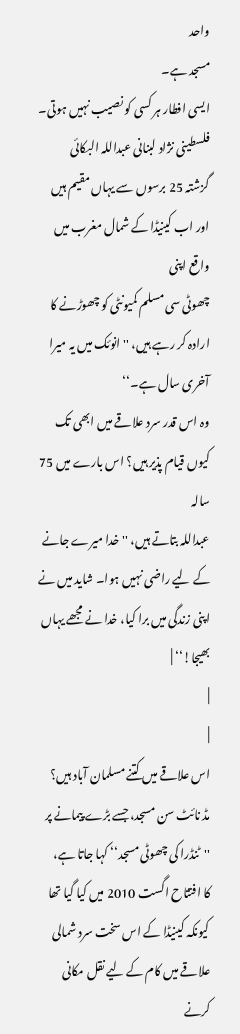واحد
مسجد ہے۔
ایسی افطار ہر کسی کو نصیب نہیں ہوتی۔ فلسطینی نژاد لبنانی عبداللہ البکائی
گزشتہ 25 برسوں سے یہاں مقیم ہیں اور اب کینیڈا کے شمال مغرب میں واقع اپنی
چھوٹی سی مسلم کمیونٹی کو چھوڑنے کا ارادہ کر رہے ہیں، ''انوئک میں یہ میرا
آخری سال ہے۔‘‘
وہ اس قدر سرد علاقے میں ابھی تک کیوں قیام پذیر ہیں؟ اس بارے میں 75 سالہ
عبداللہ بتاتے ہیں، ''خدا میرے جانے کے لیے راضی نہیں ہوا۔ شاید میں نے
اپنی زندگی میں برا کیا، خدا نے مجھے یہاں بھیجا!‘‘ |
|
|
اس علاقے میں کتنے مسلمان آباد ہیں؟
مڈ نائٹ سن مسجد، جسے بڑے پیمانے پر ''ٹنڈرا کی چھوٹی مسجد‘‘ کہا جاتا ہے،
کا افتتاح اگست 2010 میں کیا گیا تھا کیونکہ کینیڈا کے اس سخت سرد شمالی
علاقے میں کام کے لیے نقل مکانی کرنے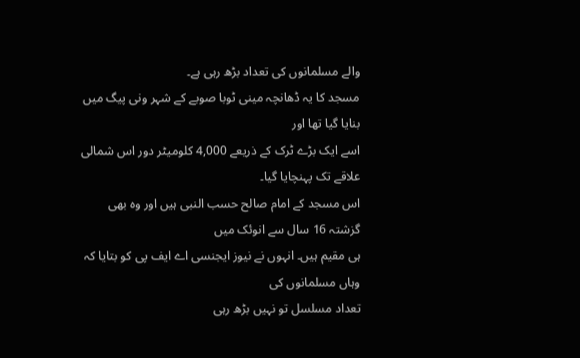والے مسلمانوں کی تعداد بڑھ رہی ہے۔
مسجد کا یہ ڈھانچہ مینی ٹوبا صوبے کے شہر ونی پیگ میں بنایا گیا تھا اور
اسے ایک بڑے ٹرک کے ذریعے 4,000 کلومیٹر دور اس شمالی علاقے تک پہنچایا گیا۔
اس مسجد کے امام صالح حسب النبی ہیں اور وہ بھی گزشتہ 16 سال سے انوئک میں
ہی مقیم ہیں۔ انہوں نے نیوز ایجنسی اے ایف پی کو بتایا کہ وہاں مسلمانوں کی
تعداد مسلسل تو نہیں بڑھ رہی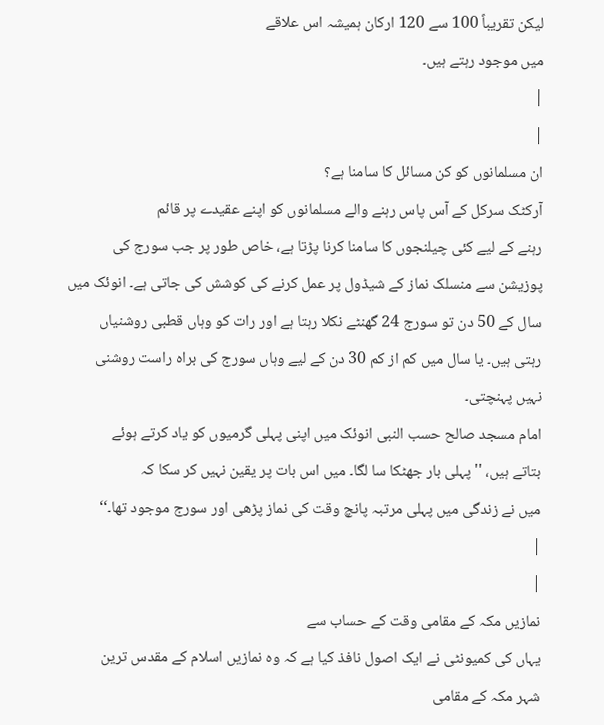لیکن تقریباً 100 سے 120 ارکان ہمیشہ اس علاقے
میں موجود رہتے ہیں۔
|
|
ان مسلمانوں کو کن مسائل کا سامنا ہے؟
آرکٹک سرکل کے آس پاس رہنے والے مسلمانوں کو اپنے عقیدے پر قائم
رہنے کے لیے کئی چیلنجوں کا سامنا کرنا پڑتا ہے، خاص طور پر جب سورج کی
پوزیشن سے منسلک نماز کے شیڈول پر عمل کرنے کی کوشش کی جاتی ہے۔ انوئک میں
سال کے 50 دن تو سورج 24 گھنٹے نکلا رہتا ہے اور رات کو وہاں قطبی روشنیاں
رہتی ہیں۔ یا سال میں کم از کم 30 دن کے لیے وہاں سورج کی براہ راست روشنی
نہیں پہنچتی۔
امام مسجد صالح حسب النبی انوئک میں اپنی پہلی گرمیوں کو یاد کرتے ہوئے
بتاتے ہیں، ''پہلی بار جھٹکا سا لگا۔ میں اس بات پر یقین نہیں کر سکا کہ
میں نے زندگی میں پہلی مرتبہ پانچ وقت کی نماز پڑھی اور سورج موجود تھا۔‘‘
|
|
نمازیں مکہ کے مقامی وقت کے حساب سے
یہاں کی کمیونٹی نے ایک اصول نافذ کیا ہے کہ وہ نمازیں اسلام کے مقدس ترین
شہر مکہ کے مقامی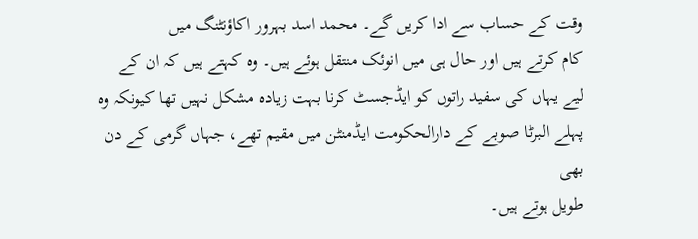وقت کے حساب سے ادا کریں گے۔ محمد اسد بہرور اکاؤنٹنگ میں
کام کرتے ہیں اور حال ہی میں انوئک منتقل ہوئے ہیں۔ وہ کہتے ہیں کہ ان کے
لیے یہاں کی سفید راتوں کو ایڈجسٹ کرنا بہت زیادہ مشکل نہیں تھا کیونکہ وہ
پہلے البرٹا صوبے کے دارالحکومت ایڈمنٹن میں مقیم تھے، جہاں گرمی کے دن بھی
طویل ہوتے ہیں۔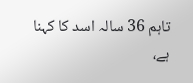تاہم 36 سالہ اسد کا کہنا ہے،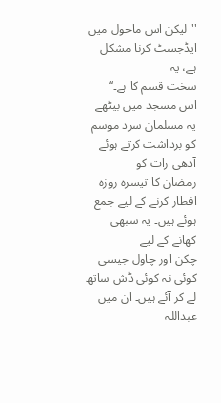''لیکن اس ماحول میں ایڈجسٹ کرنا مشکل ہے، یہ
سخت قسم کا ہے۔‘‘
اس مسجد میں بیٹھے یہ مسلمان سرد موسم کو برداشت کرتے ہوئے آدھی رات کو
رمضان کا تیسرہ روزہ افطار کرنے کے لیے جمع ہوئے ہیں۔ یہ سبھی کھانے کے لیے
چکن اور چاول جیسی کوئی نہ کوئی ڈش ساتھ لے کر آئے ہیں۔ ان میں عبداللہ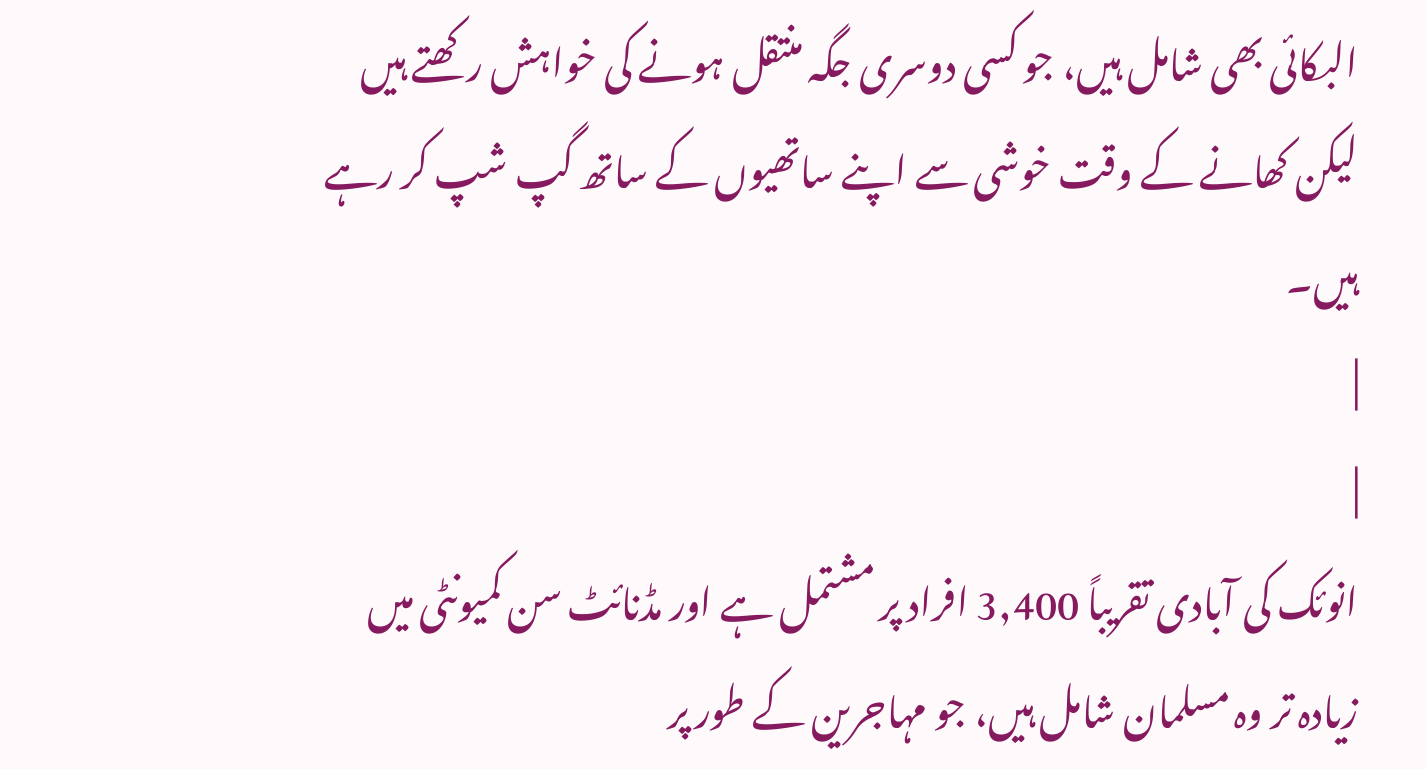البکائی بھی شامل ہیں، جو کسی دوسری جگہ منتقل ہونے کی خواہش رکھتے ہیں
لیکن کھانے کے وقت خوشی سے اپنے ساتھیوں کے ساتھ گپ شپ کر رہے ہیں۔
|
|
انوئک کی آبادی تقریباً 3,400 افراد پر مشتمل ہے اور مڈنائٹ سن کمیونٹی میں
زیادہ تر وہ مسلمان شامل ہیں، جو مہاجرین کے طور پر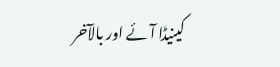کینیڈا آئے اور بالآخر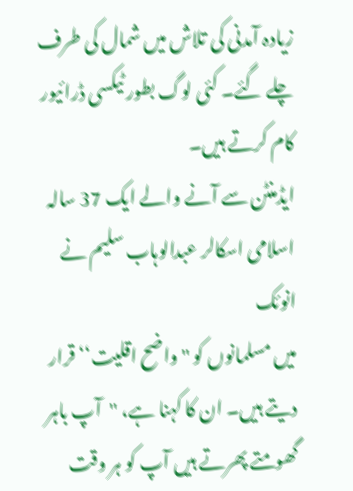زیادہ آمدنی کی تلاش میں شمال کی طرف چلے گئے۔ کئی لوگ بطور ٹیکسی ڈرائیور
کام کرتے ہیں۔
ایڈمنٹن سے آنے والے ایک 37 سالہ اسلامی اسکالر عبدالوہاب سلیم نے انوئک
میں مسلمانوں کو ''واضح اقلیت‘‘ قرار دیتے ہیں۔ ان کا کہنا ہے، ''آپ باہر
گھومتے پھرتے ہیں آپ کو ہر وقت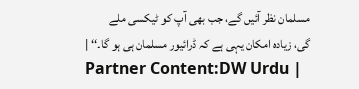مسلمان نظر آئیں گے، جب بھی آپ کو ٹیکسی ملے
گی، زیادہ امکان یہی ہے کہ ڈرائیور مسلمان ہی ہو گا۔‘‘ |
Partner Content:DW Urdu |